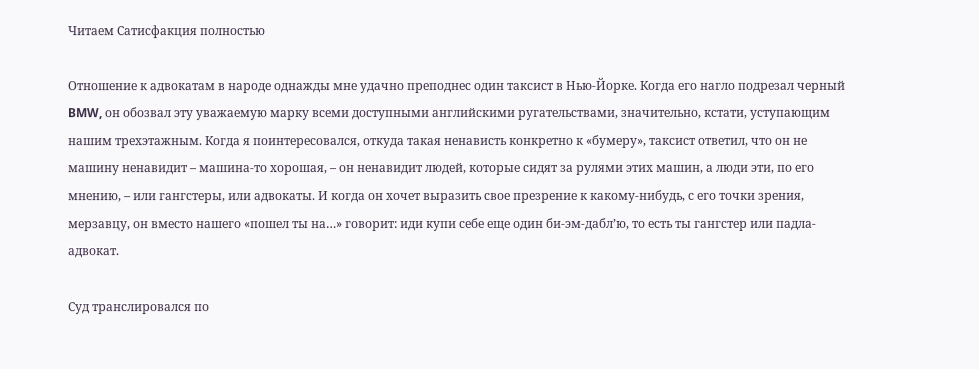Читаем Сатисфакция полностью

Отношение к адвокатам в народе однажды мне удачно преподнес один таксист в Нью-Йорке. Когда его нагло подрезал черный BMW, он обозвал эту уважаемую марку всеми доступными английскими ругательствами, значительно, кстати, уступающим нашим трехэтажным. Когда я поинтересовался, откуда такая ненависть конкретно к «бумеру», таксист ответил, что он не машину ненавидит – машина-то хорошая, – он ненавидит людей, которые сидят за рулями этих машин, а люди эти, по его мнению, – или гангстеры, или адвокаты. И когда он хочет выразить свое презрение к какому-нибудь, с его точки зрения, мерзавцу, он вместо нашего «пошел ты на…» говорит: иди купи себе еще один би-эм-дабл’ю, то есть ты гангстер или падла-адвокат.

Суд транслировался по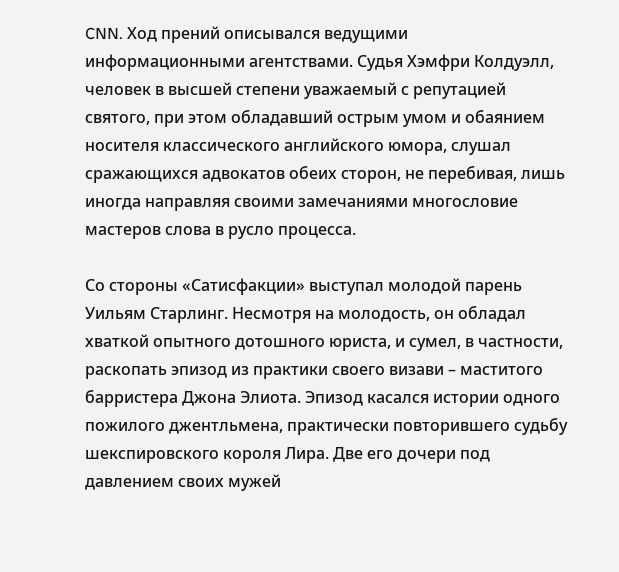CNN. Ход прений описывался ведущими информационными агентствами. Судья Хэмфри Колдуэлл, человек в высшей степени уважаемый с репутацией святого, при этом обладавший острым умом и обаянием носителя классического английского юмора, слушал сражающихся адвокатов обеих сторон, не перебивая, лишь иногда направляя своими замечаниями многословие мастеров слова в русло процесса.

Со стороны «Сатисфакции» выступал молодой парень Уильям Старлинг. Несмотря на молодость, он обладал хваткой опытного дотошного юриста, и сумел, в частности, раскопать эпизод из практики своего визави – маститого барристера Джона Элиота. Эпизод касался истории одного пожилого джентльмена, практически повторившего судьбу шекспировского короля Лира. Две его дочери под давлением своих мужей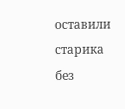оставили старика без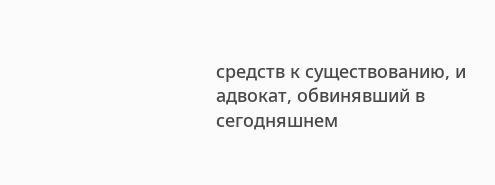средств к существованию, и адвокат, обвинявший в сегодняшнем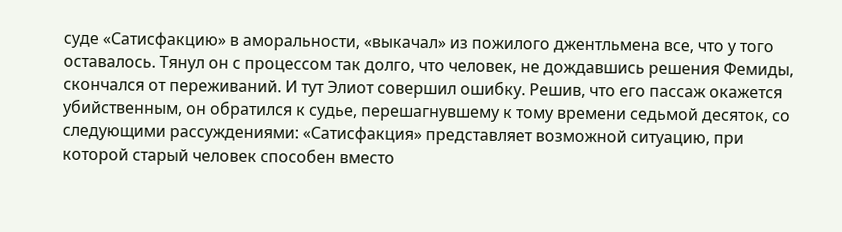суде «Сатисфакцию» в аморальности, «выкачал» из пожилого джентльмена все, что у того оставалось. Тянул он с процессом так долго, что человек, не дождавшись решения Фемиды, скончался от переживаний. И тут Элиот совершил ошибку. Решив, что его пассаж окажется убийственным, он обратился к судье, перешагнувшему к тому времени седьмой десяток, со следующими рассуждениями: «Сатисфакция» представляет возможной ситуацию, при которой старый человек способен вместо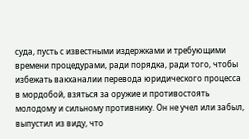суда, пусть с известными издержками и требующими времени процедурами, ради порядка, ради того, чтобы избежать вакханалии перевода юридического процесса в мордобой, взяться за оружие и противостоять молодому и сильному противнику. Он не учел или забыл, выпустил из виду, что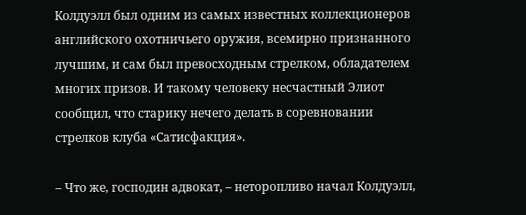Колдуэлл был одним из самых известных коллекционеров английского охотничьего оружия, всемирно признанного лучшим, и сам был превосходным стрелком, обладателем многих призов. И такому человеку несчастный Элиот сообщил, что старику нечего делать в соревновании стрелков клуба «Сатисфакция».

– Что же, господин адвокат, – неторопливо начал Колдуэлл,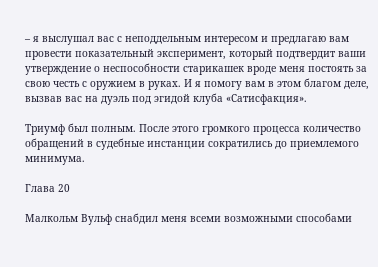– я выслушал вас с неподдельным интересом и предлагаю вам провести показательный эксперимент, который подтвердит ваши утверждение о неспособности старикашек вроде меня постоять за свою честь с оружием в руках. И я помогу вам в этом благом деле, вызвав вас на дуэль под эгидой клуба «Сатисфакция».

Триумф был полным. После этого громкого процесса количество обращений в судебные инстанции сократились до приемлемого минимума.

Глава 20

Малкольм Вульф снабдил меня всеми возможными способами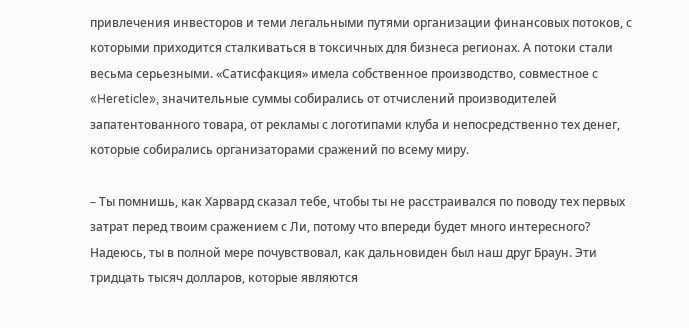привлечения инвесторов и теми легальными путями организации финансовых потоков, с которыми приходится сталкиваться в токсичных для бизнеса регионах. А потоки стали весьма серьезными. «Сатисфакция» имела собственное производство, совместное с «Hereticle», значительные суммы собирались от отчислений производителей запатентованного товара, от рекламы с логотипами клуба и непосредственно тех денег, которые собирались организаторами сражений по всему миру.

– Ты помнишь, как Харвард сказал тебе, чтобы ты не расстраивался по поводу тех первых затрат перед твоим сражением с Ли, потому что впереди будет много интересного? Надеюсь, ты в полной мере почувствовал, как дальновиден был наш друг Браун. Эти тридцать тысяч долларов, которые являются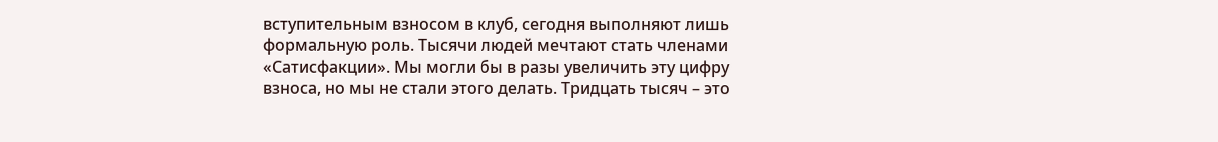вступительным взносом в клуб, сегодня выполняют лишь формальную роль. Тысячи людей мечтают стать членами «Сатисфакции». Мы могли бы в разы увеличить эту цифру взноса, но мы не стали этого делать. Тридцать тысяч – это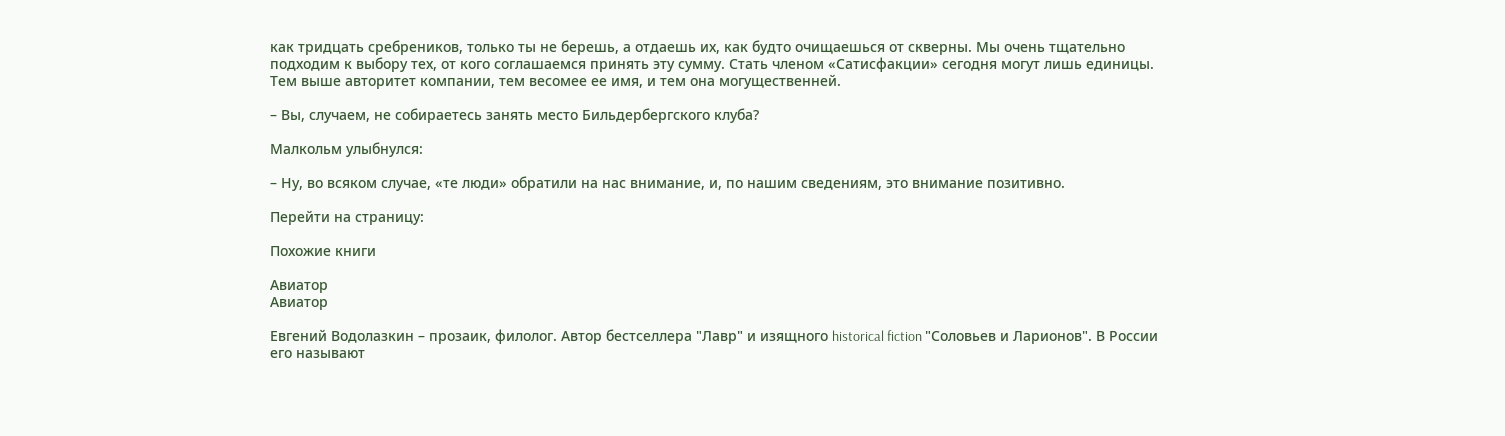как тридцать сребреников, только ты не берешь, а отдаешь их, как будто очищаешься от скверны. Мы очень тщательно подходим к выбору тех, от кого соглашаемся принять эту сумму. Стать членом «Сатисфакции» сегодня могут лишь единицы. Тем выше авторитет компании, тем весомее ее имя, и тем она могущественней.

– Вы, случаем, не собираетесь занять место Бильдербергского клуба?

Малкольм улыбнулся:

– Ну, во всяком случае, «те люди» обратили на нас внимание, и, по нашим сведениям, это внимание позитивно.

Перейти на страницу:

Похожие книги

Авиатор
Авиатор

Евгений Водолазкин – прозаик, филолог. Автор бестселлера "Лавр" и изящного historical fiction "Соловьев и Ларионов". В России его называют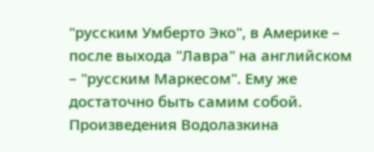"русским Умберто Эко", в Америке – после выхода "Лавра" на английском – "русским Маркесом". Ему же достаточно быть самим собой. Произведения Водолазкина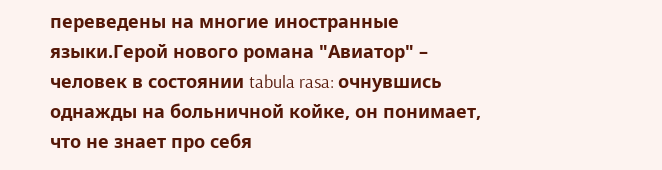переведены на многие иностранные языки.Герой нового романа "Авиатор" – человек в состоянии tabula rasa: очнувшись однажды на больничной койке, он понимает, что не знает про себя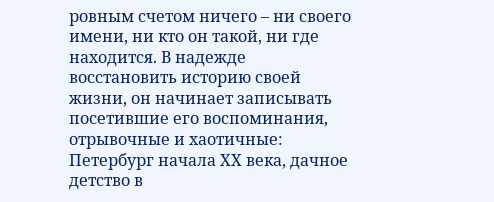ровным счетом ничего – ни своего имени, ни кто он такой, ни где находится. В надежде восстановить историю своей жизни, он начинает записывать посетившие его воспоминания, отрывочные и хаотичные: Петербург начала ХХ века, дачное детство в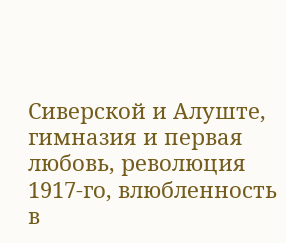Сиверской и Алуште, гимназия и первая любовь, революция 1917-го, влюбленность в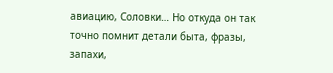авиацию, Соловки… Но откуда он так точно помнит детали быта, фразы, запахи,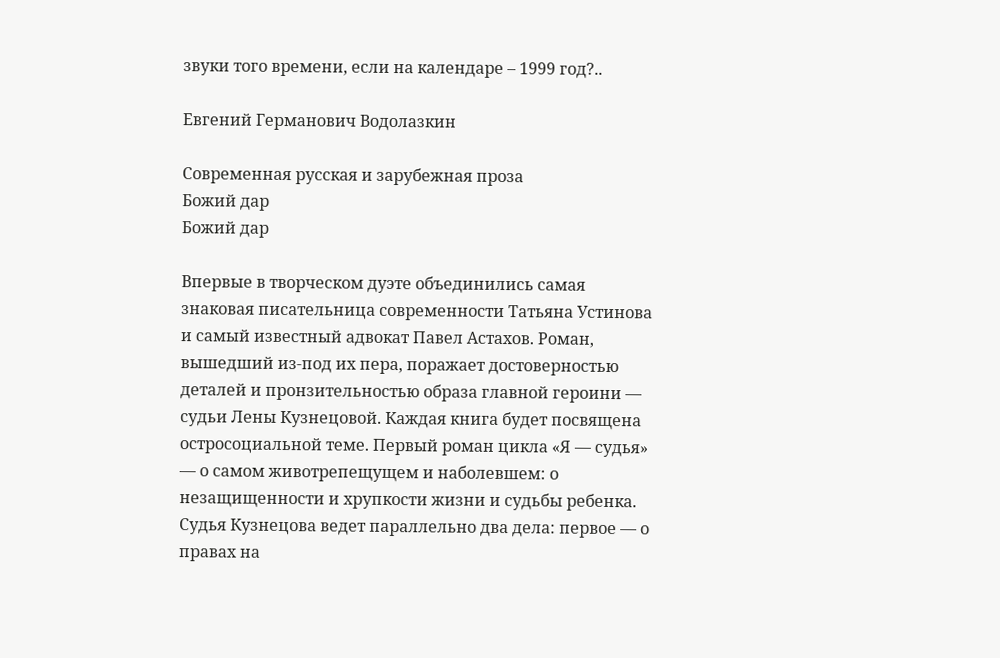звуки того времени, если на календаре – 1999 год?..

Евгений Германович Водолазкин

Современная русская и зарубежная проза
Божий дар
Божий дар

Впервые в творческом дуэте объединились самая знаковая писательница современности Татьяна Устинова и самый известный адвокат Павел Астахов. Роман, вышедший из-под их пера, поражает достоверностью деталей и пронзительностью образа главной героини — судьи Лены Кузнецовой. Каждая книга будет посвящена остросоциальной теме. Первый роман цикла «Я — судья» — о самом животрепещущем и наболевшем: о незащищенности и хрупкости жизни и судьбы ребенка. Судья Кузнецова ведет параллельно два дела: первое — о правах на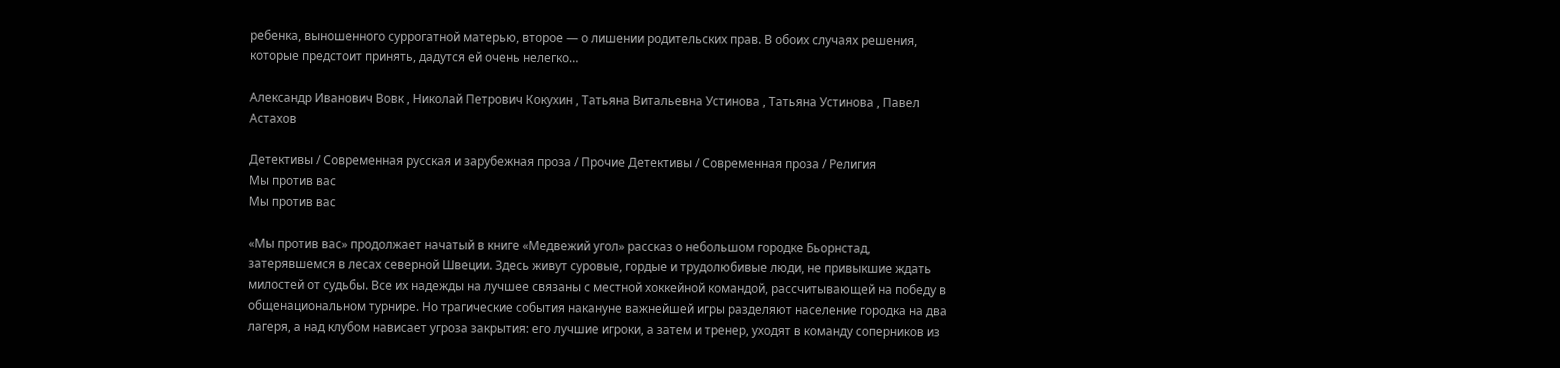ребенка, выношенного суррогатной матерью, второе — о лишении родительских прав. В обоих случаях решения, которые предстоит принять, дадутся ей очень нелегко…

Александр Иванович Вовк , Николай Петрович Кокухин , Татьяна Витальевна Устинова , Татьяна Устинова , Павел Астахов

Детективы / Современная русская и зарубежная проза / Прочие Детективы / Современная проза / Религия
Мы против вас
Мы против вас

«Мы против вас» продолжает начатый в книге «Медвежий угол» рассказ о небольшом городке Бьорнстад, затерявшемся в лесах северной Швеции. Здесь живут суровые, гордые и трудолюбивые люди, не привыкшие ждать милостей от судьбы. Все их надежды на лучшее связаны с местной хоккейной командой, рассчитывающей на победу в общенациональном турнире. Но трагические события накануне важнейшей игры разделяют население городка на два лагеря, а над клубом нависает угроза закрытия: его лучшие игроки, а затем и тренер, уходят в команду соперников из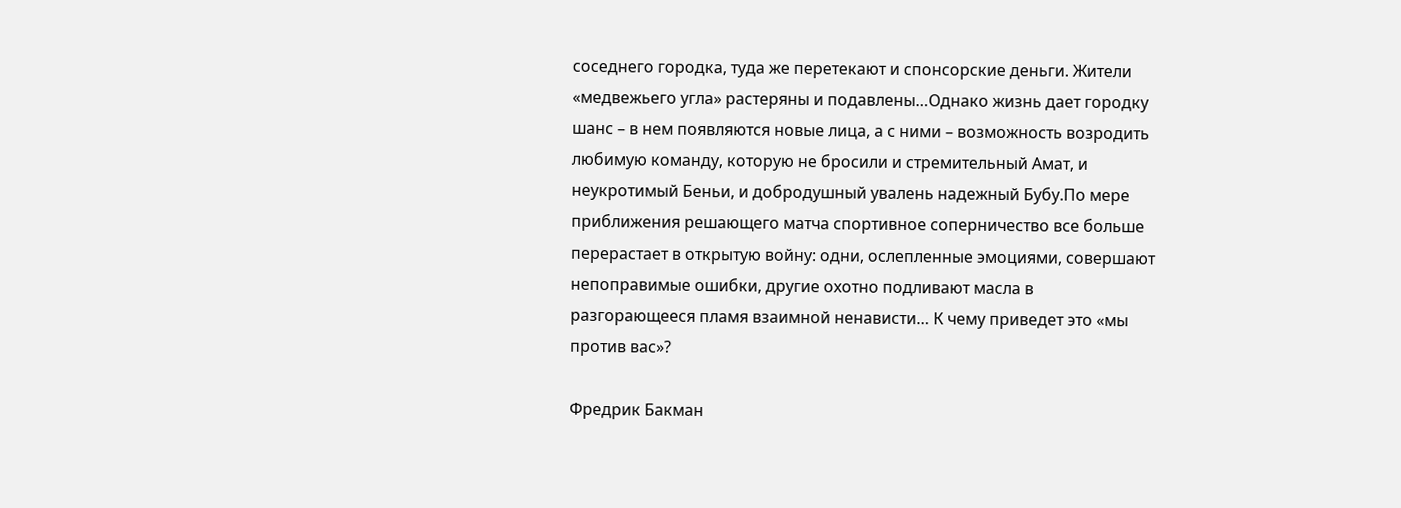соседнего городка, туда же перетекают и спонсорские деньги. Жители «медвежьего угла» растеряны и подавлены…Однако жизнь дает городку шанс – в нем появляются новые лица, а с ними – возможность возродить любимую команду, которую не бросили и стремительный Амат, и неукротимый Беньи, и добродушный увалень надежный Бубу.По мере приближения решающего матча спортивное соперничество все больше перерастает в открытую войну: одни, ослепленные эмоциями, совершают непоправимые ошибки, другие охотно подливают масла в разгорающееся пламя взаимной ненависти… К чему приведет это «мы против вас»?

Фредрик Бакман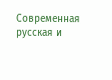Современная русская и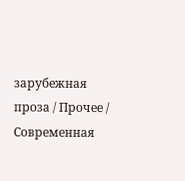зарубежная проза / Прочее / Современная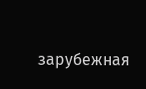зарубежная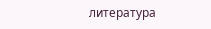литература